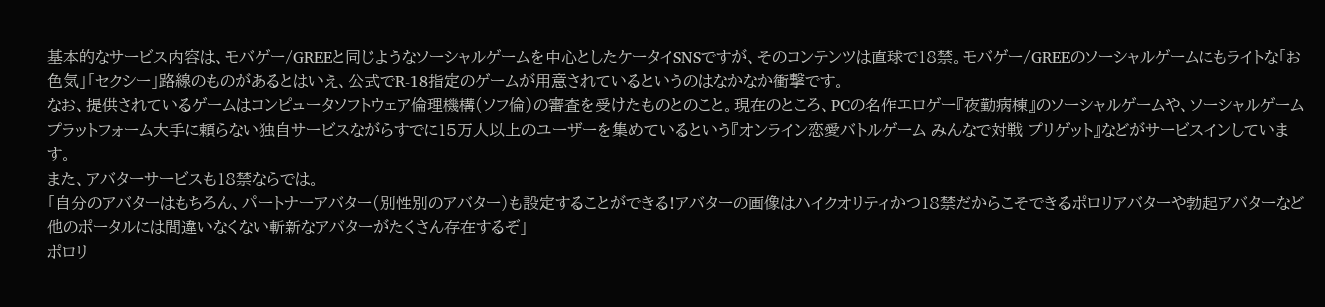基本的なサービス内容は、モバゲー/GREEと同じようなソーシャルゲームを中心としたケータイSNSですが、そのコンテンツは直球で18禁。モバゲー/GREEのソーシャルゲームにもライトな「お色気」「セクシー」路線のものがあるとはいえ、公式でR-18指定のゲームが用意されているというのはなかなか衝撃です。
なお、提供されているゲームはコンピュータソフトウェア倫理機構(ソフ倫)の審査を受けたものとのこと。現在のところ、PCの名作エロゲー『夜勤病棟』のソーシャルゲームや、ソーシャルゲームプラットフォーム大手に頼らない独自サービスながらすでに15万人以上のユーザーを集めているという『オンライン恋愛バトルゲーム みんなで対戦 プリゲット』などがサービスインしています。
また、アバターサービスも18禁ならでは。
「自分のアバターはもちろん、パートナーアバター(別性別のアバター)も設定することができる!アバターの画像はハイクオリティかつ18禁だからこそできるポロリアバターや勃起アバターなど他のポータルには間違いなくない斬新なアバターがたくさん存在するぞ」
ポロリ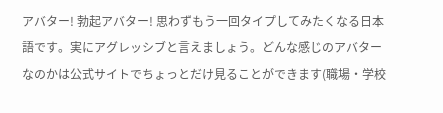アバター! 勃起アバター! 思わずもう一回タイプしてみたくなる日本語です。実にアグレッシブと言えましょう。どんな感じのアバターなのかは公式サイトでちょっとだけ見ることができます(職場・学校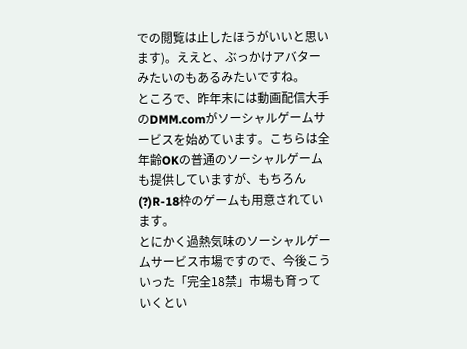での閲覧は止したほうがいいと思います)。ええと、ぶっかけアバターみたいのもあるみたいですね。
ところで、昨年末には動画配信大手のDMM.comがソーシャルゲームサービスを始めています。こちらは全年齢OKの普通のソーシャルゲームも提供していますが、もちろん(?)R-18枠のゲームも用意されています。
とにかく過熱気味のソーシャルゲームサービス市場ですので、今後こういった「完全18禁」市場も育っていくとい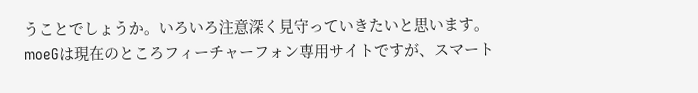うことでしょうか。いろいろ注意深く見守っていきたいと思います。
moeGは現在のところフィーチャーフォン専用サイトですが、スマート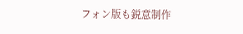フォン版も鋭意制作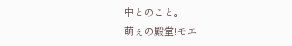中とのこと。
萌ぇの殿堂!モエ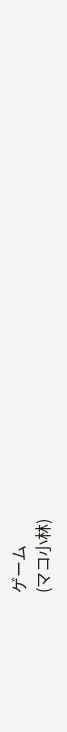ゲーム
(マコ小林)